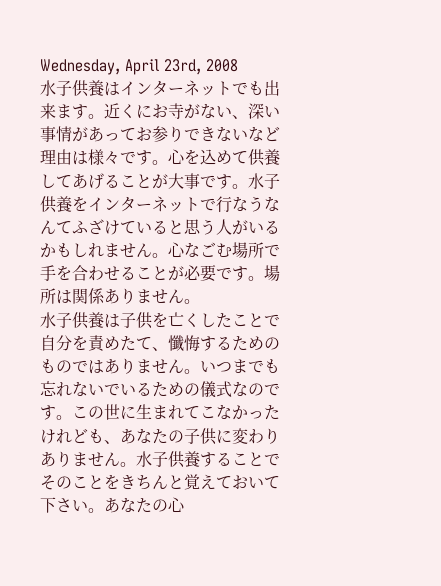Wednesday, April 23rd, 2008
水子供養はインターネットでも出来ます。近くにお寺がない、深い事情があってお参りできないなど理由は様々です。心を込めて供養してあげることが大事です。水子供養をインターネットで行なうなんてふざけていると思う人がいるかもしれません。心なごむ場所で手を合わせることが必要です。場所は関係ありません。
水子供養は子供を亡くしたことで自分を責めたて、懺悔するためのものではありません。いつまでも忘れないでいるための儀式なのです。この世に生まれてこなかったけれども、あなたの子供に変わりありません。水子供養することでそのことをきちんと覚えておいて下さい。あなたの心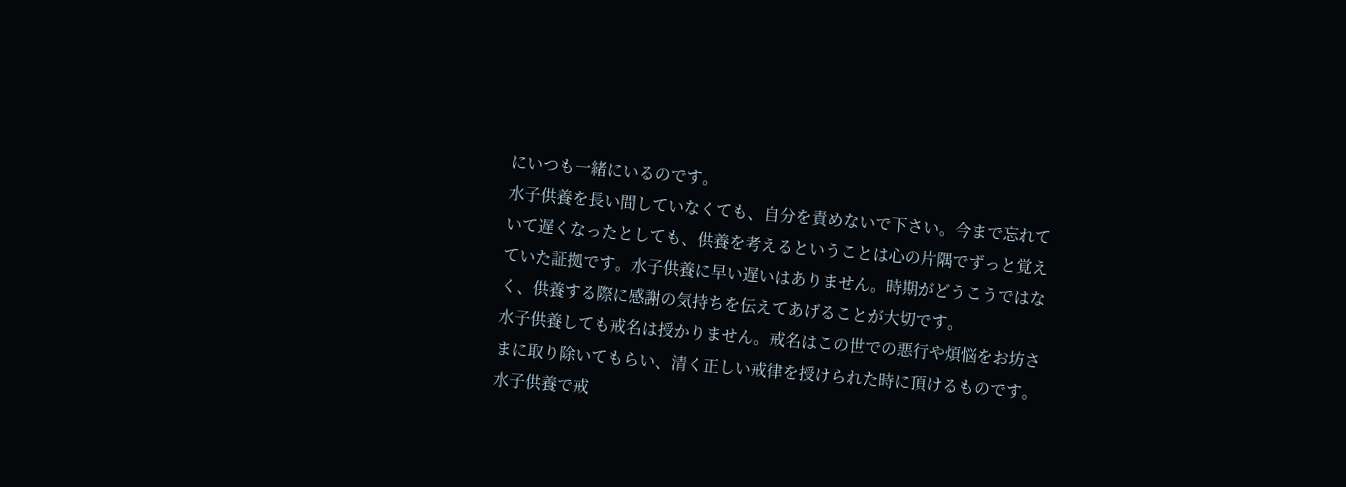にいつも一緒にいるのです。
水子供養を長い間していなくても、自分を責めないで下さい。今まで忘れていて遅くなったとしても、供養を考えるということは心の片隅でずっと覚えていた証拠です。水子供養に早い遅いはありません。時期がどうこうではなく、供養する際に感謝の気持ちを伝えてあげることが大切です。
水子供養しても戒名は授かりません。戒名はこの世での悪行や煩悩をお坊さまに取り除いてもらい、清く正しい戒律を授けられた時に頂けるものです。水子供養で戒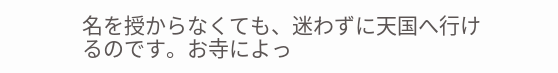名を授からなくても、迷わずに天国へ行けるのです。お寺によっ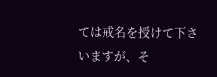ては戒名を授けて下さいますが、そ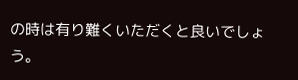の時は有り難くいただくと良いでしょう。